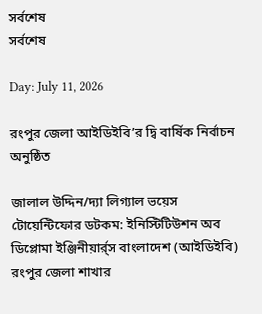সর্বশেষ
সর্বশেষ

Day: July 11, 2026

রংপুর জেলা আইডিইবি’র দ্বি বার্ষিক নির্বাচন অনুষ্ঠিত

জালাল উদ্দিন/দ্যা লিগ্যাল ভয়েস টোয়েন্টিফোর ডটকম: ইনিস্টিটিউশন অব ডিপ্লোমা ইঞ্জিনীয়ার্র্স বাংলাদেশ (আইডিইবি) রংপুর জেলা শাখার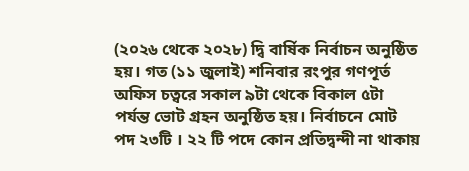(২০২৬ থেকে ২০২৮) দ্বি বার্ষিক নির্বাচন অনুষ্ঠিত হয়। গত (১১ জুলাই) শনিবার রংপুর গণপূর্ত অফিস চত্বরে সকাল ৯টা থেকে বিকাল ৫টা পর্যন্ত ভোট গ্রহন অনুষ্ঠিত হয়। নির্বাচনে মোট পদ ২৩টি । ২২ টি পদে কোন প্রতিদ্বন্দী না থাকায়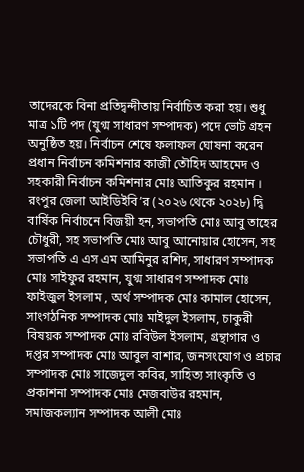তাদেরকে বিনা প্রতিদ্বন্দীতায় নির্বাচিত করা হয়। শুধু মাত্র ১টি পদ (যুগ্ম সাধারণ সম্পাদক) পদে ভোট গ্রহন অনুষ্ঠিত হয়। নির্বাচন শেষে ফলাফল ঘোষনা করেন প্রধান নির্বাচন কমিশনার কাজী তৌহিদ আহমেদ ও সহকারী নির্বাচন কমিশনার মোঃ আতিকুর রহমান । রংপুর জেলা আইডিইবি’র (২০২৬ থেকে ২০২৮) দ্বি বার্ষিক নির্বাচনে বিজয়ী হন, সভাপতি মোঃ আবু তাহের চৌধুরী, সহ সভাপতি মোঃ আবু আনোয়ার হোসেন, সহ সভাপতি এ এস এম আমিনুর রশিদ, সাধারণ সম্পাদক মোঃ সাইফুর রহমান, যুগ্ম সাধারণ সম্পাদক মোঃ ফাইজুল ইসলাম , অর্থ সম্পাদক মোঃ কামাল হোসেন, সাংগঠনিক সম্পাদক মোঃ মাইদুল ইসলাম, চাকুরী বিষয়ক সম্পাদক মোঃ রবিউল ইসলাম, গ্রন্থাগার ও দপ্তর সম্পাদক মোঃ আবুল বাশার, জনসংযোগ ও প্রচার সম্পাদক মোঃ সাজেদুল কবির, সাহিত্য সাংকৃতি ও প্রকাশনা সম্পাদক মোঃ মেজবাউর রহমান, সমাজকল্যান সম্পাদক আলী মোঃ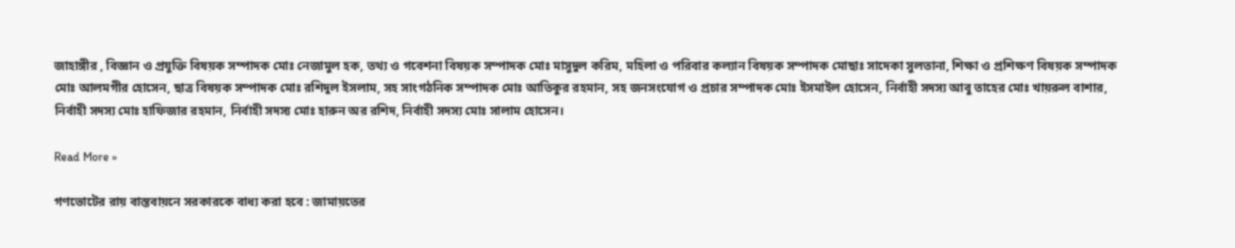জাহাঙ্গীর , বিজ্ঞান ও প্রযুক্তি বিষয়ক সম্পাদক মোঃ নেজামুল হক, তথ্য ও গবেশনা বিষয়ক সম্পাদক মোঃ মাসুদুল করিম, মহিলা ও পরিবার কল্যান বিষয়ক সম্পাদক মোছাঃ সাদেকা সুলতানা, শিক্ষা ও প্রশিক্ষণ বিষয়ক সম্পাদক মোঃ আলমগীর হোসেন, ছাত্র বিষয়ক সম্পাদক মোঃ রশিদুল ইসলাম, সহ সাংগঠনিক সম্পাদক মোঃ আতিকুর রহমান, সহ জনসংযোগ ও প্রচার সম্পাদক মোঃ ইসমাইল হোসেন, নির্বাহী সদস্য আবু তাহের মোঃ খায়রুল বাশার, নির্বাহী সদস্য মোঃ হাফিজার রহমান, নির্বাহী সদস্য মোঃ হারুন অর রশিদ, নির্বাহী সদস্য মোঃ সালাম হোসেন।

Read More »

গণভোটের রায় বাস্তবায়নে সরকারকে বাধ্য করা হবে : জামায়তের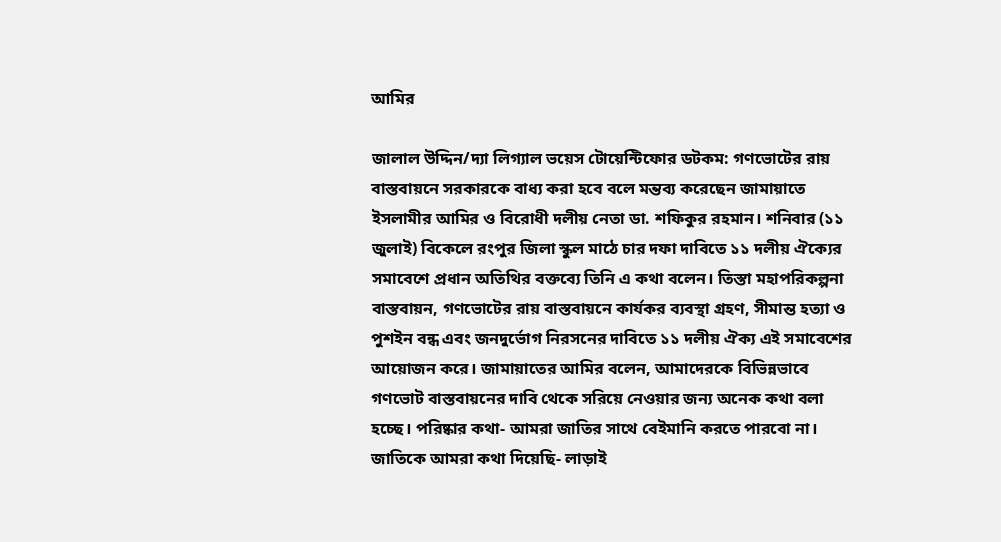আমির

জালাল উদ্দিন/দ্যা লিগ্যাল ভয়েস টোয়েন্টিফোর ডটকম: গণভোটের রায় বাস্তবায়নে সরকারকে বাধ্য করা হবে বলে মন্তব্য করেছেন জামায়াতে ইসলামীর আমির ও বিরোধী দলীয় নেতা ডা. শফিকুর রহমান। শনিবার (১১ জুলাই) বিকেলে রংপুর জিলা স্কুল মাঠে চার দফা দাবিতে ১১ দলীয় ঐক্যের সমাবেশে প্রধান অতিথির বক্তব্যে তিনি এ কথা বলেন। তিস্তা মহাপরিকল্পনা বাস্তবায়ন, গণভোটের রায় বাস্তবায়নে কার্যকর ব্যবস্থা গ্রহণ, সীমান্ত হত্যা ও পুশইন বন্ধ এবং জনদুর্ভোগ নিরসনের দাবিতে ১১ দলীয় ঐক্য এই সমাবেশের আয়োজন করে। জামায়াতের আমির বলেন, আমাদেরকে বিভিন্নভাবে গণভোট বাস্তবায়নের দাবি থেকে সরিয়ে নেওয়ার জন্য অনেক কথা বলা হচ্ছে। পরিষ্কার কথা- আমরা জাতির সাথে বেইমানি করতে পারবো না। জাতিকে আমরা কথা দিয়েছি- লাড়াই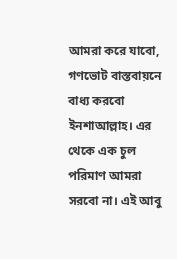আমরা করে যাবো, গণভোট বাস্তবায়নে বাধ্য করবো ইনশাআল্লাহ। এর থেকে এক চুল পরিমাণ আমরা সরবো না। এই আবু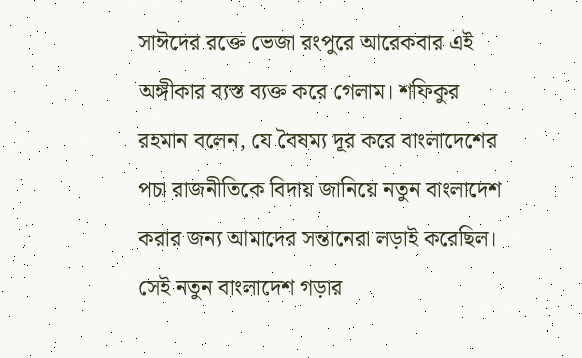সাঈদের রক্তে ভেজা রংপুরে আরেকবার এই অঙ্গীকার ব্যস্ত ব্যক্ত করে গেলাম। শফিকুর রহমান বলেন, যে বৈষম্য দূর করে বাংলাদেশের পচা রাজনীতিকে বিদায় জানিয়ে নতুন বাংলাদেশ করার জন্য আমাদের সন্তানেরা লড়াই করেছিল। সেই নতুন বাংলাদেশ গড়ার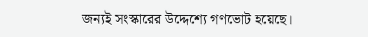জন্যই সংস্কারের উদ্দেশ্যে গণভোট হয়েছে।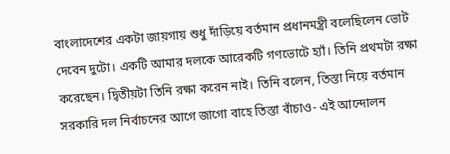বাংলাদেশের একটা জায়গায় শুধু দাঁড়িয়ে বর্তমান প্রধানমন্ত্রী বলেছিলেন ভোট দেবেন দুটো। একটি আমার দলকে আরেকটি গণভোটে হ্যাঁ। তিনি প্রথমটা রক্ষা করেছেন। দ্বিতীয়টা তিনি রক্ষা করেন নাই। তিনি বলেন, তিস্তা নিয়ে বর্তমান সরকারি দল নির্বাচনের আগে জাগো বাহে তিস্তা বাঁচাও- এই আন্দোলন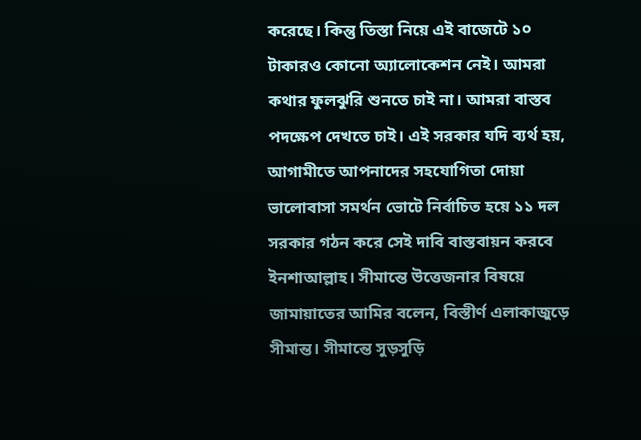করেছে। কিন্তু তিস্তা নিয়ে এই বাজেটে ১০ টাকারও কোনো অ্যালোকেশন নেই। আমরা কথার ফুলঝুরি শুনতে চাই না। আমরা বাস্তব পদক্ষেপ দেখতে চাই। এই সরকার যদি ব্যর্থ হয়, আগামীতে আপনাদের সহযোগিতা দোয়া ভালোবাসা সমর্থন ভোটে নির্বাচিত হয়ে ১১ দল সরকার গঠন করে সেই দাবি বাস্তবায়ন করবে ইনশাআল্লাহ। সীমান্তে উত্তেজনার বিষয়ে জামায়াতের আমির বলেন, বিস্তীর্ণ এলাকাজুড়ে সীমান্ত। সীমান্তে সুড়সুড়ি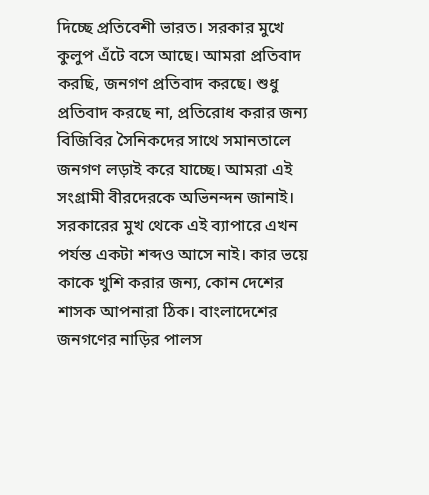দিচ্ছে প্রতিবেশী ভারত। সরকার মুখে কুলুপ এঁটে বসে আছে। আমরা প্রতিবাদ করছি, জনগণ প্রতিবাদ করছে। শুধু প্রতিবাদ করছে না, প্রতিরোধ করার জন্য বিজিবির সৈনিকদের সাথে সমানতালে জনগণ লড়াই করে যাচ্ছে। আমরা এই সংগ্রামী বীরদেরকে অভিনন্দন জানাই। সরকারের মুখ থেকে এই ব্যাপারে এখন পর্যন্ত একটা শব্দও আসে নাই। কার ভয়ে কাকে খুশি করার জন্য, কোন দেশের শাসক আপনারা ঠিক। বাংলাদেশের জনগণের নাড়ির পালস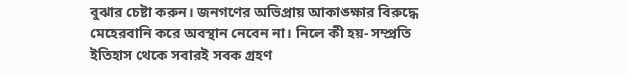বুঝার চেষ্টা করুন। জনগণের অভিপ্রায় আকাঙ্ক্ষার বিরুদ্ধে মেহেরবানি করে অবস্থান নেবেন না। নিলে কী হয়- সম্প্রতি ইতিহাস থেকে সবারই সবক গ্রহণ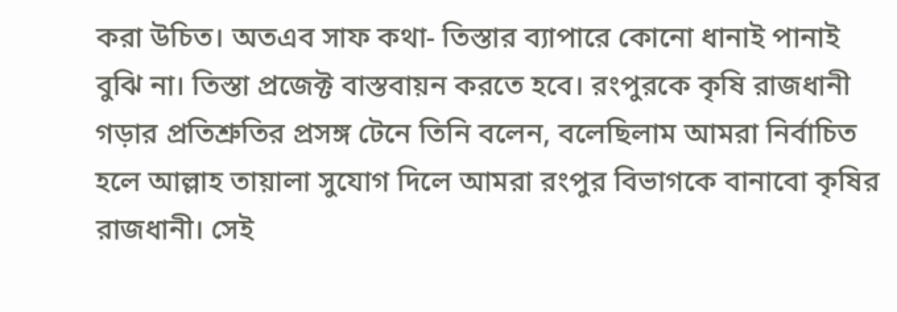করা উচিত। অতএব সাফ কথা- তিস্তার ব্যাপারে কোনো ধানাই পানাই বুঝি না। তিস্তা প্রজেক্ট বাস্তবায়ন করতে হবে। রংপুরকে কৃষি রাজধানী গড়ার প্রতিশ্রুতির প্রসঙ্গ টেনে তিনি বলেন, বলেছিলাম আমরা নির্বাচিত হলে আল্লাহ তায়ালা সুযোগ দিলে আমরা রংপুর বিভাগকে বানাবো কৃষির রাজধানী। সেই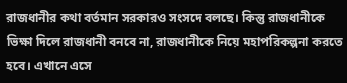রাজধানীর কথা বর্তমান সরকারও সংসদে বলছে। কিন্তু রাজধানীকে ভিক্ষা দিলে রাজধানী বনবে না, রাজধানীকে নিয়ে মহাপরিকল্পনা করতে হবে। এখানে এসে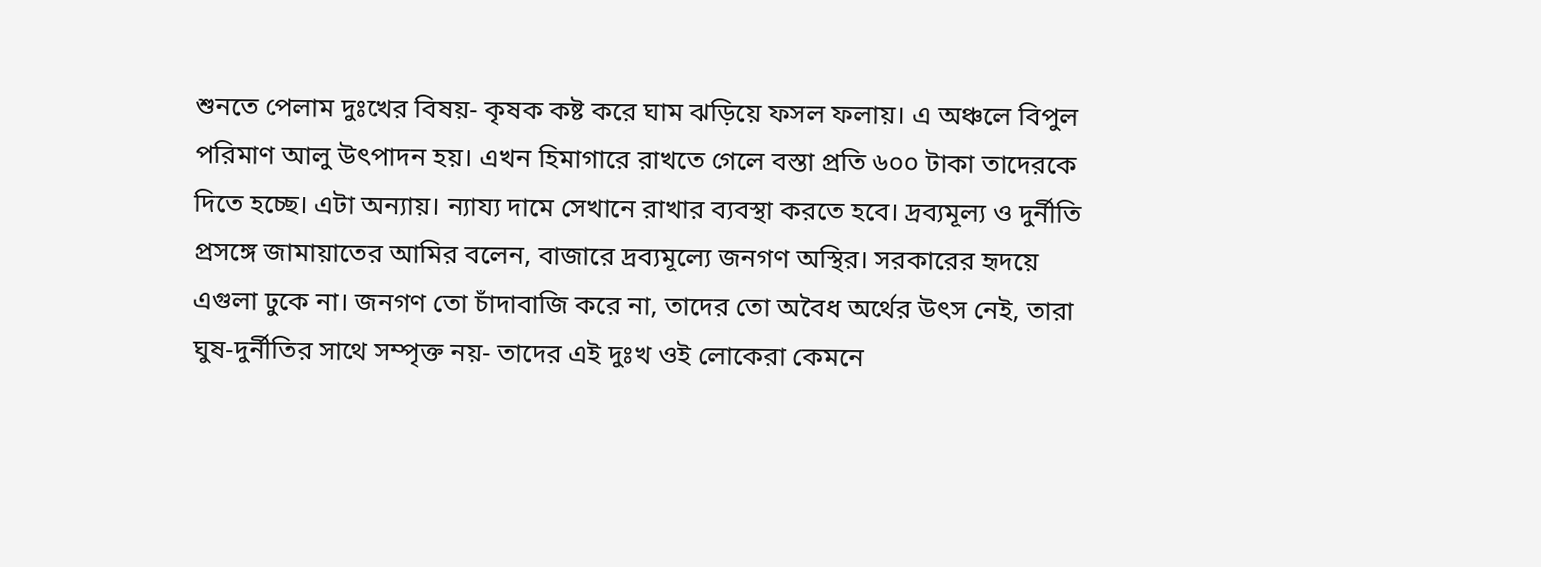শুনতে পেলাম দুঃখের বিষয়- কৃষক কষ্ট করে ঘাম ঝড়িয়ে ফসল ফলায়। এ অঞ্চলে বিপুল পরিমাণ আলু উৎপাদন হয়। এখন হিমাগারে রাখতে গেলে বস্তা প্রতি ৬০০ টাকা তাদেরকে দিতে হচ্ছে। এটা অন্যায়। ন্যায্য দামে সেখানে রাখার ব্যবস্থা করতে হবে। দ্রব্যমূল্য ও দুর্নীতি প্রসঙ্গে জামায়াতের আমির বলেন, বাজারে দ্রব্যমূল্যে জনগণ অস্থির। সরকারের হৃদয়ে এগুলা ঢুকে না। জনগণ তো চাঁদাবাজি করে না, তাদের তো অবৈধ অর্থের উৎস নেই, তারা ঘুষ-দুর্নীতির সাথে সম্পৃক্ত নয়- তাদের এই দুঃখ ওই লোকেরা কেমনে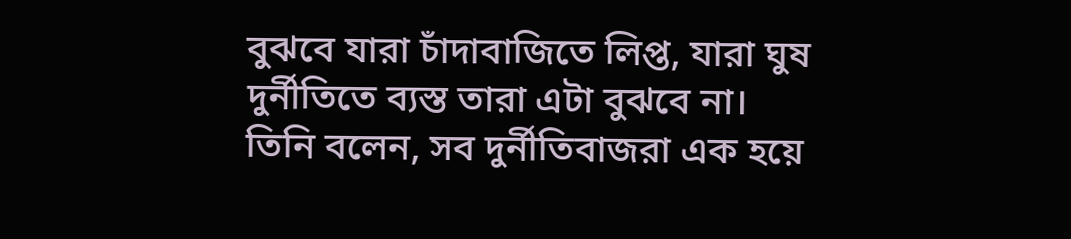বুঝবে যারা চাঁদাবাজিতে লিপ্ত, যারা ঘুষ দুর্নীতিতে ব্যস্ত তারা এটা বুঝবে না। তিনি বলেন, সব দুর্নীতিবাজরা এক হয়ে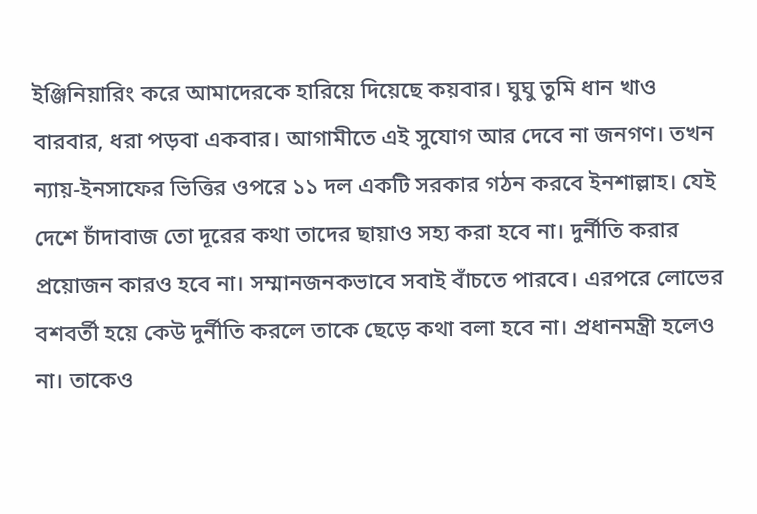ইঞ্জিনিয়ারিং করে আমাদেরকে হারিয়ে দিয়েছে কয়বার। ঘুঘু তুমি ধান খাও বারবার, ধরা পড়বা একবার। আগামীতে এই সুযোগ আর দেবে না জনগণ। তখন ন্যায়-ইনসাফের ভিত্তির ওপরে ১১ দল একটি সরকার গঠন করবে ইনশাল্লাহ। যেই দেশে চাঁদাবাজ তো দূরের কথা তাদের ছায়াও সহ্য করা হবে না। দুর্নীতি করার প্রয়োজন কারও হবে না। সম্মানজনকভাবে সবাই বাঁচতে পারবে। এরপরে লোভের বশবর্তী হয়ে কেউ দুর্নীতি করলে তাকে ছেড়ে কথা বলা হবে না। প্রধানমন্ত্রী হলেও না। তাকেও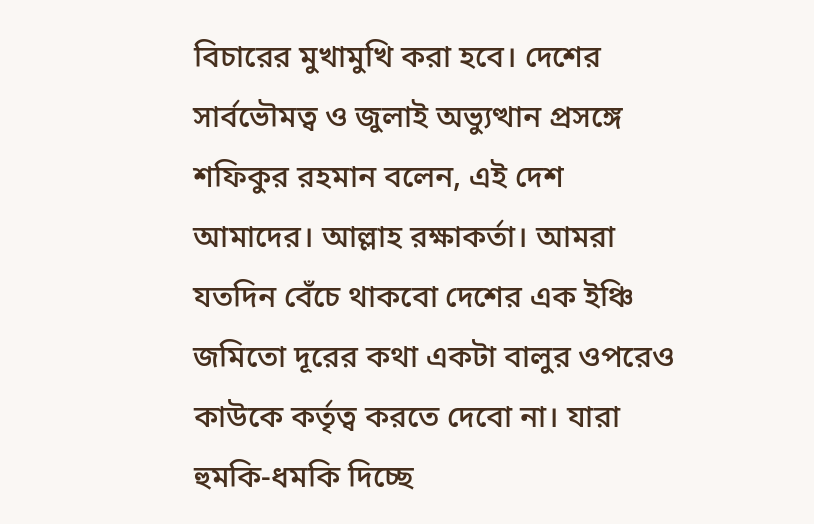বিচারের মুখামুখি করা হবে। দেশের সার্বভৌমত্ব ও জুলাই অভ্যুত্থান প্রসঙ্গে শফিকুর রহমান বলেন, এই দেশ আমাদের। আল্লাহ রক্ষাকর্তা। আমরা যতদিন বেঁচে থাকবো দেশের এক ইঞ্চি জমিতো দূরের কথা একটা বালুর ওপরেও কাউকে কর্তৃত্ব করতে দেবো না। যারা হুমকি-ধমকি দিচ্ছে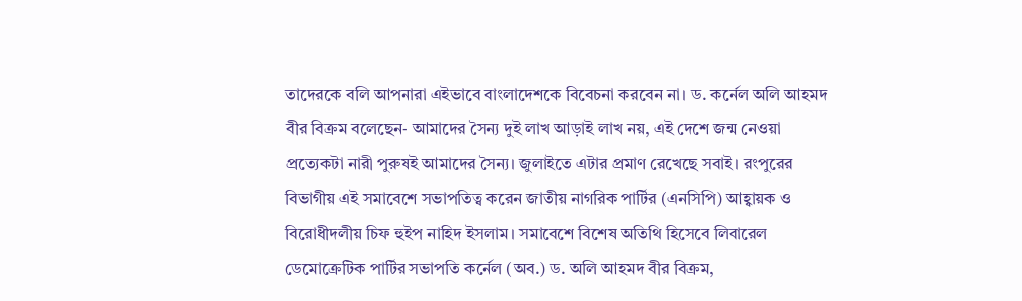তাদেরকে বলি আপনারা এইভাবে বাংলাদেশকে বিবেচনা করবেন না। ড. কর্নেল অলি আহমদ বীর বিক্রম বলেছেন- আমাদের সৈন্য দুই লাখ আড়াই লাখ নয়, এই দেশে জন্ম নেওয়া প্রত্যেকটা নারী পুরুষই আমাদের সৈন্য। জুলাইতে এটার প্রমাণ রেখেছে সবাই। রংপুরের বিভাগীয় এই সমাবেশে সভাপতিত্ব করেন জাতীয় নাগরিক পার্টির (এনসিপি) আহ্বায়ক ও বিরোধীদলীয় চিফ হুইপ নাহিদ ইসলাম। সমাবেশে বিশেষ অতিথি হিসেবে লিবারেল ডেমোক্রেটিক পার্টির সভাপতি কর্নেল (অব.) ড. অলি আহমদ বীর বিক্রম,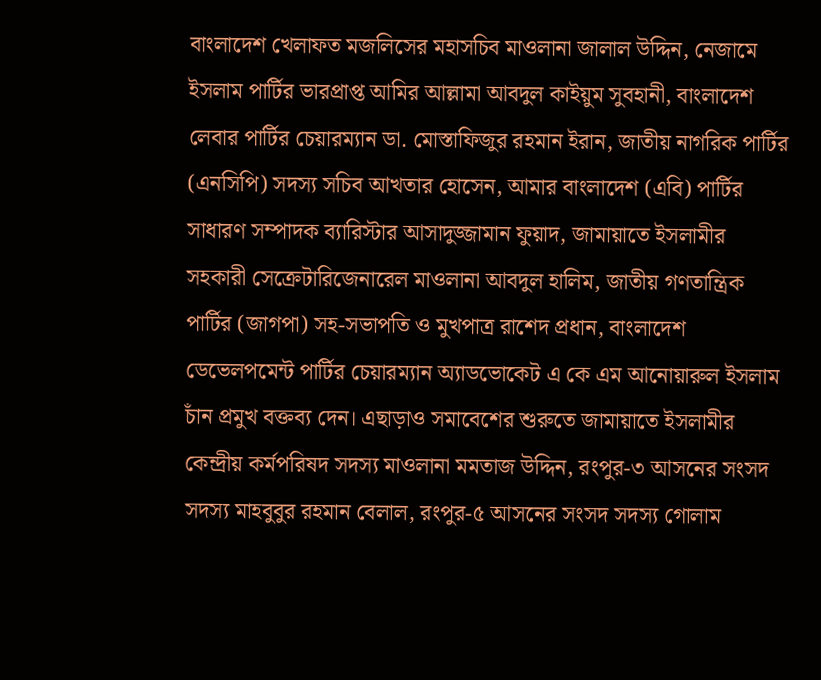বাংলাদেশ খেলাফত মজলিসের মহাসচিব মাওলানা জালাল উদ্দিন, নেজামে ইসলাম পার্টির ভারপ্রাপ্ত আমির আল্লামা আবদুল কাইয়ুম সুবহানী, বাংলাদেশ লেবার পার্টির চেয়ারম্যান ডা. মোস্তাফিজুর রহমান ইরান, জাতীয় নাগরিক পার্টির (এনসিপি) সদস্য সচিব আখতার হোসেন, আমার বাংলাদেশ (এবি) পার্টির সাধারণ সম্পাদক ব্যারিস্টার আসাদুজ্জামান ফুয়াদ, জামায়াতে ইসলামীর সহকারী সেক্রেটারিজেনারেল মাওলানা আবদুল হালিম, জাতীয় গণতান্ত্রিক পার্টির (জাগপা) সহ-সভাপতি ও মুখপাত্র রাশেদ প্রধান, বাংলাদেশ ডেভেলপমেন্ট পার্টির চেয়ারম্যান অ্যাডভোকেট এ কে এম আনোয়ারুল ইসলাম চাঁন প্রমুখ বক্তব্য দেন। এছাড়াও সমাবেশের শুরুতে জামায়াতে ইসলামীর কেন্দ্রীয় কর্মপরিষদ সদস্য মাওলানা মমতাজ উদ্দিন, রংপুর-৩ আসনের সংসদ সদস্য মাহবুবুর রহমান বেলাল, রংপুর-৫ আসনের সংসদ সদস্য গোলাম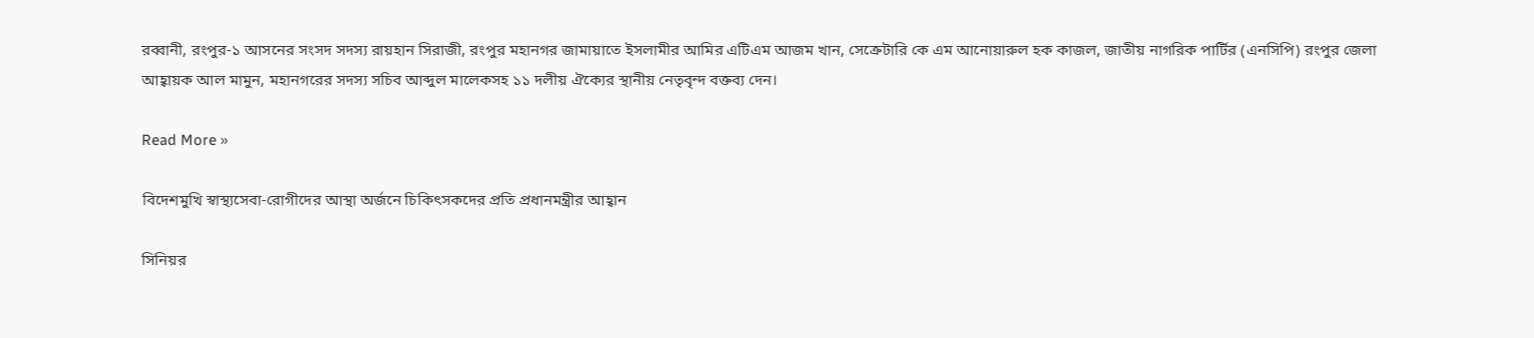রব্বানী, রংপুর-১ আসনের সংসদ সদস্য রায়হান সিরাজী, রংপুর মহানগর জামায়াতে ইসলামীর আমির এটিএম আজম খান, সেক্রেটারি কে এম আনোয়ারুল হক কাজল, জাতীয় নাগরিক পার্টির (এনসিপি) রংপুর জেলা আহ্বায়ক আল মামুন, মহানগরের সদস্য সচিব আব্দুল মালেকসহ ১১ দলীয় ঐক্যের স্থানীয় নেতৃবৃন্দ বক্তব্য দেন।

Read More »

বিদেশমুখি স্বাস্থ্যসেবা-রোগীদের আস্থা অর্জনে চিকিৎসকদের প্রতি প্রধানমন্ত্রীর আহ্বান

সিনিয়র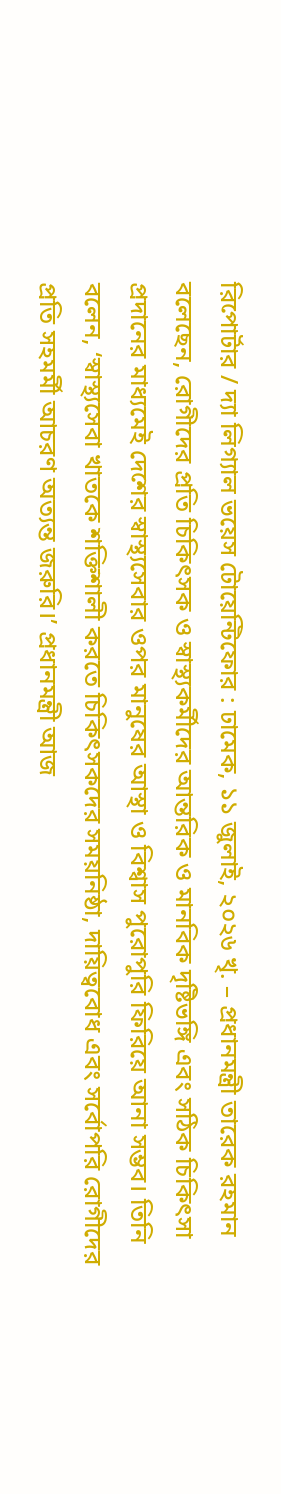রিপোর্টার / দ্যা লিগ্যাল ভয়েস টোয়েন্টিফোর : ঢামেক, ১১ জুলাই, ২০২৬ খৃ. – প্রধানমন্ত্রী তারেক রহমান বলেছেন, রোগীদের প্রতি চিকিৎসক ও স্বাস্থ্যকর্মীদের আন্তরিক ও মানবিক দৃষ্টিভঙ্গি এবং সঠিক চিকিৎসা প্রদানের মাধ্যমেই দেশের স্বাস্থ্যসেবার ওপর মানুষের আস্থা ও বিশ্বাস পুরোপুরি ফিরিয়ে আনা সম্ভব। তিনি বলেন, ‘স্বাস্থ্যসেবা খাতকে শক্তিশালী করতে চিকিৎসকদের সময়নিষ্ঠা, দায়িত্ববোধ এবং সর্বোপরি রোগীদের প্রতি সহমর্মী আচরণ অত্যন্ত জরুরি।’ প্রধানমন্ত্রী আজ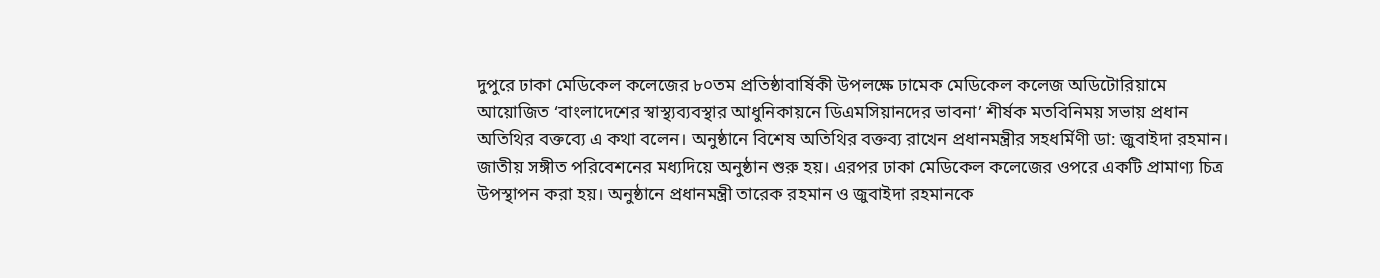দুপুরে ঢাকা মেডিকেল কলেজের ৮০তম প্রতিষ্ঠাবার্ষিকী উপলক্ষে ঢামেক মেডিকেল কলেজ অডিটোরিয়ামে আয়োজিত ‘বাংলাদেশের স্বাস্থ্যব্যবস্থার আধুনিকায়নে ডিএমসিয়ানদের ভাবনা’ শীর্ষক মতবিনিময় সভায় প্রধান অতিথির বক্তব্যে এ কথা বলেন। অনুষ্ঠানে বিশেষ অতিথির বক্তব্য রাখেন প্রধানমন্ত্রীর সহধর্মিণী ডা: জুবাইদা রহমান। জাতীয় সঙ্গীত পরিবেশনের মধ্যদিয়ে অনুষ্ঠান শুরু হয়। এরপর ঢাকা মেডিকেল কলেজের ওপরে একটি প্রামাণ্য চিত্র উপস্থাপন করা হয়। অনুষ্ঠানে প্রধানমন্ত্রী তারেক রহমান ও জুবাইদা রহমানকে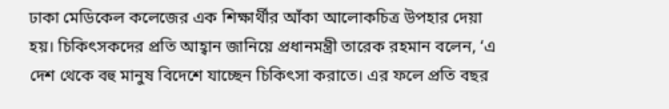ঢাকা মেডিকেল কলেজের এক শিক্ষার্থীর আঁকা আলোকচিত্র উপহার দেয়া হয়। চিকিৎসকদের প্রতি আহ্বান জানিয়ে প্রধানমন্ত্রী তারেক রহমান বলেন, ‘এ দেশ থেকে বহু মানুষ বিদেশে যাচ্ছেন চিকিৎসা করাতে। এর ফলে প্রতি বছর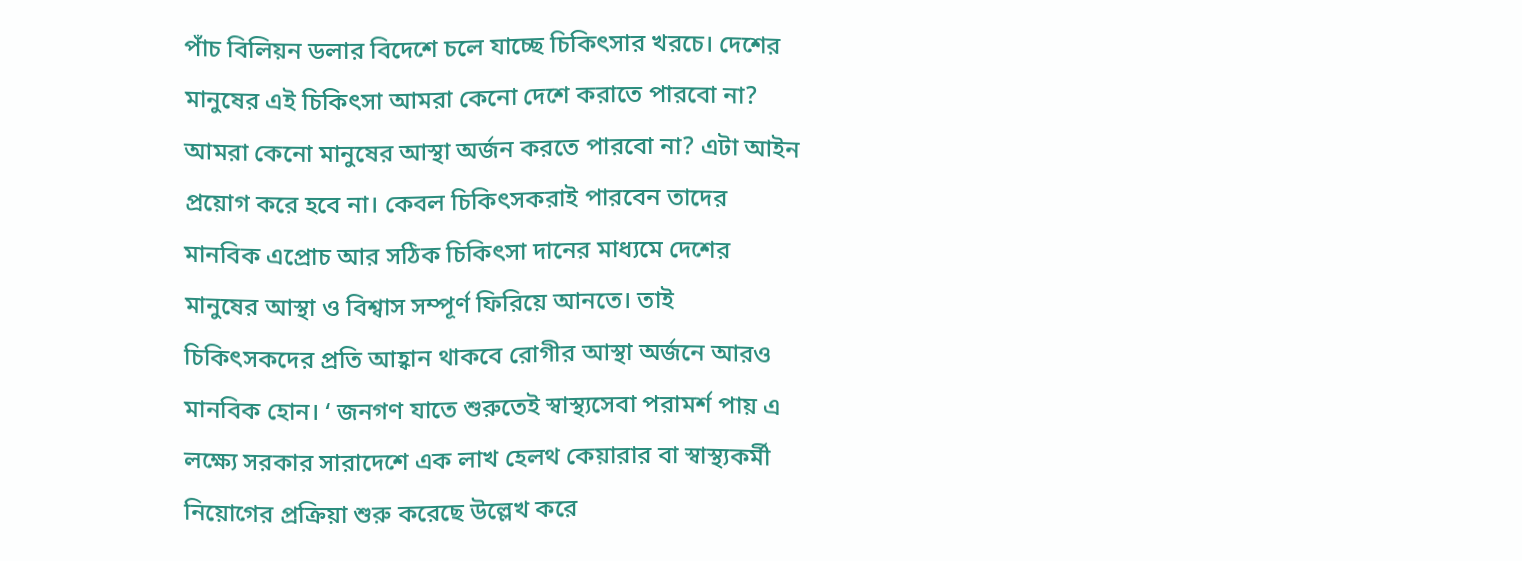পাঁচ বিলিয়ন ডলার বিদেশে চলে যাচ্ছে চিকিৎসার খরচে। দেশের মানুষের এই চিকিৎসা আমরা কেনো দেশে করাতে পারবো না? আমরা কেনো মানুষের আস্থা অর্জন করতে পারবো না? এটা আইন প্রয়োগ করে হবে না। কেবল চিকিৎসকরাই পারবেন তাদের মানবিক এপ্রোচ আর সঠিক চিকিৎসা দানের মাধ্যমে দেশের মানুষের আস্থা ও বিশ্বাস সম্পূর্ণ ফিরিয়ে আনতে। তাই চিকিৎসকদের প্রতি আহ্বান থাকবে রোগীর আস্থা অর্জনে আরও মানবিক হোন। ‘ জনগণ যাতে শুরুতেই স্বাস্থ্যসেবা পরামর্শ পায় এ লক্ষ্যে সরকার সারাদেশে এক লাখ হেলথ কেয়ারার বা স্বাস্থ্যকর্মী নিয়োগের প্রক্রিয়া শুরু করেছে উল্লেখ করে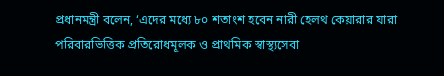প্রধানমন্ত্রী বলেন, ‘এদের মধ্যে ৮০ শতাংশ হবেন নারী হেলথ কেয়ারার যারা পরিবারভিত্তিক প্রতিরোধমূলক ও প্রাথমিক স্বাস্থ্যসেবা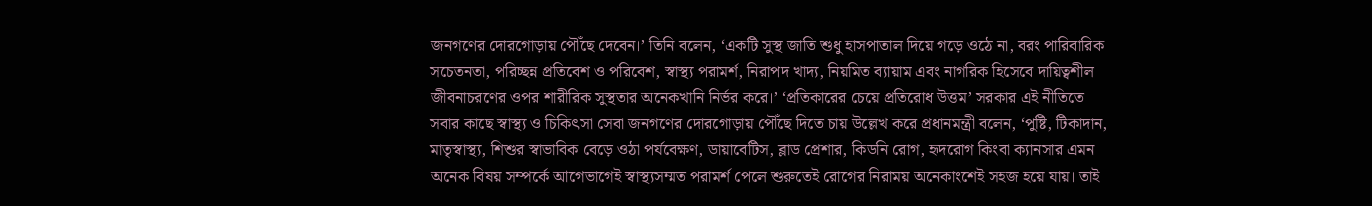জনগণের দোরগোড়ায় পৌঁছে দেবেন।’ তিনি বলেন, ‘একটি সুস্থ জাতি শুধু হাসপাতাল দিয়ে গড়ে ওঠে না, বরং পারিবারিক সচেতনতা, পরিচ্ছন্ন প্রতিবেশ ও পরিবেশ, স্বাস্থ্য পরামর্শ, নিরাপদ খাদ্য, নিয়মিত ব্যায়াম এবং নাগরিক হিসেবে দায়িত্বশীল জীবনাচরণের ওপর শারীরিক সুস্থতার অনেকখানি নির্ভর করে।’ ‘প্রতিকারের চেয়ে প্রতিরোধ উত্তম’ সরকার এই নীতিতে সবার কাছে স্বাস্থ্য ও চিকিৎসা সেবা জনগণের দোরগোড়ায় পৌঁছে দিতে চায় উল্লেখ করে প্রধানমন্ত্রী বলেন, ‘পুষ্টি, টিকাদান, মাতৃস্বাস্থ্য, শিশুর স্বাভাবিক বেড়ে ওঠা পর্যবেক্ষণ, ডায়াবেটিস, ব্লাড প্রেশার, কিডনি রোগ, হৃদরোগ কিংবা ক্যানসার এমন অনেক বিষয় সম্পর্কে আগেভাগেই স্বাস্থ্যসম্মত পরামর্শ পেলে শুরুতেই রোগের নিরাময় অনেকাংশেই সহজ হয়ে যায়। তাই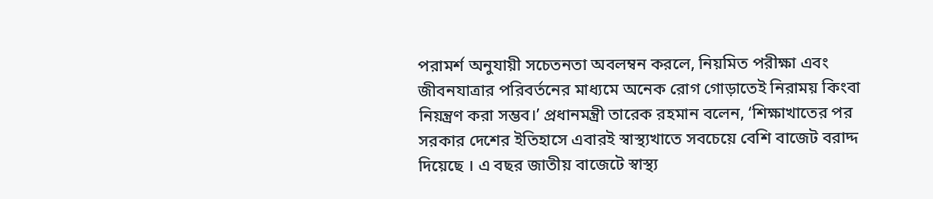পরামর্শ অনুযায়ী সচেতনতা অবলম্বন করলে, নিয়মিত পরীক্ষা এবং জীবনযাত্রার পরিবর্তনের মাধ্যমে অনেক রোগ গোড়াতেই নিরাময় কিংবা নিয়ন্ত্রণ করা সম্ভব।’ প্রধানমন্ত্রী তারেক রহমান বলেন, ‘শিক্ষাখাতের পর সরকার দেশের ইতিহাসে এবারই স্বাস্থ্যখাতে সবচেয়ে বেশি বাজেট বরাদ্দ দিয়েছে । এ বছর জাতীয় বাজেটে স্বাস্থ্য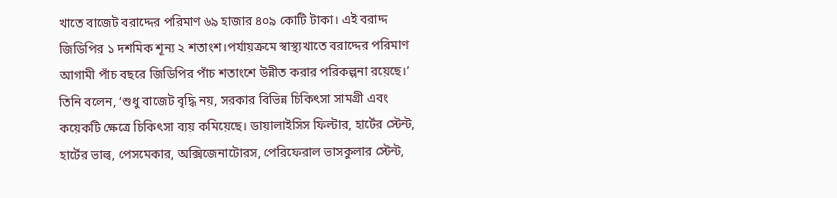খাতে বাজেট বরাদ্দের পরিমাণ ৬৯ হাজার ৪০৯ কোটি টাকা। এই বরাদ্দ জিডিপির ১ দশমিক শূন্য ২ শতাংশ।পর্যায়ক্রমে স্বাস্থ্যখাতে বরাদ্দের পরিমাণ আগামী পাঁচ বছরে জিডিপির পাঁচ শতাংশে উন্নীত করার পরিকল্পনা রয়েছে।’ তিনি বলেন, ‘শুধু বাজেট বৃদ্ধি নয়, সরকার বিভিন্ন চিকিৎসা সামগ্রী এবং কয়েকটি ক্ষেত্রে চিকিৎসা ব্যয় কমিয়েছে। ডায়ালাইসিস ফিল্টার, হার্টের স্টেন্ট, হার্টের ভাল্ব, পেসমেকার, অক্সিজেনাটোরস, পেরিফেরাল ভাসকুলার স্টেন্ট,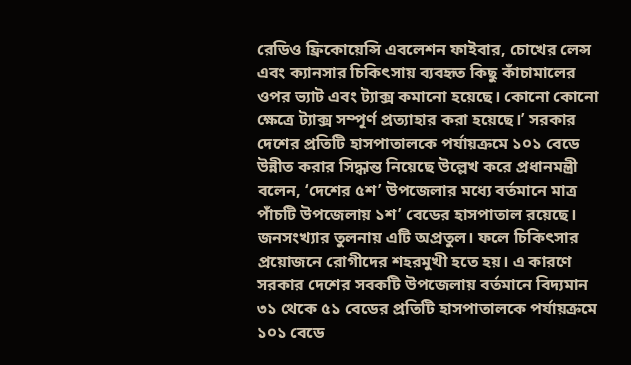রেডিও ফ্রিকোয়েন্সি এবলেশন ফাইবার, চোখের লেন্স এবং ক্যানসার চিকিৎসায় ব্যবহৃত কিছু কাঁচামালের ওপর ভ্যাট এবং ট্যাক্স কমানো হয়েছে। কোনো কোনো ক্ষেত্রে ট্যাক্স সম্পূর্ণ প্রত্যাহার করা হয়েছে।’ সরকার দেশের প্রতিটি হাসপাতালকে পর্যায়ক্রমে ১০১ বেডে উন্নীত করার সিদ্ধান্ত নিয়েছে উল্লেখ করে প্রধানমন্ত্রী বলেন, ‘দেশের ৫শ’ উপজেলার মধ্যে বর্তমানে মাত্র পাঁচটি উপজেলায় ১শ’ বেডের হাসপাতাল রয়েছে। জনসংখ্যার তুলনায় এটি অপ্রতুল। ফলে চিকিৎসার প্রয়োজনে রোগীদের শহরমুখী হতে হয়। এ কারণে সরকার দেশের সবকটি উপজেলায় বর্তমানে বিদ্যমান ৩১ থেকে ৫১ বেডের প্রতিটি হাসপাতালকে পর্যায়ক্রমে ১০১ বেডে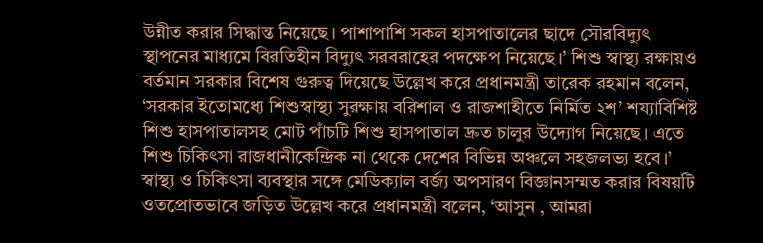উন্নীত করার সিদ্ধান্ত নিয়েছে। পাশাপাশি সকল হাসপাতালের ছাদে সৌরবিদ্যুৎ স্থাপনের মাধ্যমে বিরতিহীন বিদ্যুৎ সরবরাহের পদক্ষেপ নিয়েছে।’ শিশু স্বাস্থ্য রক্ষায়ও বর্তমান সরকার বিশেষ গুরুত্ব দিয়েছে উল্লেখ করে প্রধানমন্ত্রী তারেক রহমান বলেন, ‘সরকার ইতোমধ্যে শিশুস্বাস্থ্য সুরক্ষায় বরিশাল ও রাজশাহীতে নির্মিত ২শ’ শয্যাবিশিষ্ট শিশু হাসপাতালসহ মোট পাঁচটি শিশু হাসপাতাল দ্রুত চালুর উদ্যোগ নিয়েছে। এতে শিশু চিকিৎসা রাজধানীকেন্দ্রিক না থেকে দেশের বিভিন্ন অঞ্চলে সহজলভ্য হবে।’ স্বাস্থ্য ও চিকিৎসা ব্যবস্থার সঙ্গে মেডিক্যাল বর্জ্য অপসারণ বিজ্ঞানসম্মত করার বিষয়টি ওতপ্রোতভাবে জড়িত উল্লেখ করে প্রধানমন্ত্রী বলেন, ‘আসুন , আমরা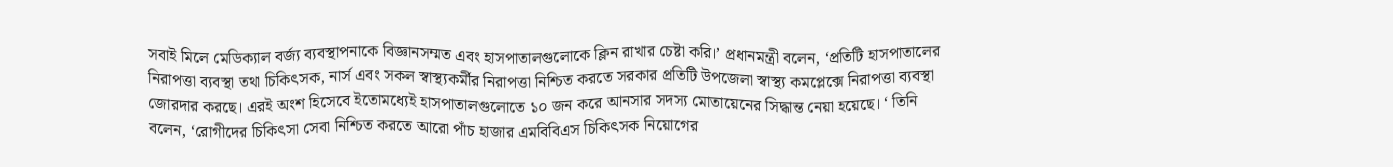সবাই মিলে মেডিক্যাল বর্জ্য ব্যবস্থাপনাকে বিজ্ঞানসম্মত এবং হাসপাতালগুলোকে ক্লিন রাখার চেষ্টা করি।’ প্রধানমন্ত্রী বলেন, ‘প্রতিটি হাসপাতালের নিরাপত্তা ব্যবস্থা তথা চিকিৎসক, নার্স এবং সকল স্বাস্থ্যকর্মীর নিরাপত্তা নিশ্চিত করতে সরকার প্রতিটি উপজেলা স্বাস্থ্য কমপ্লেক্সে নিরাপত্তা ব্যবস্থা জোরদার করছে। এরই অংশ হিসেবে ইতোমধ্যেই হাসপাতালগুলোতে ১০ জন করে আনসার সদস্য মোতায়েনের সিদ্ধান্ত নেয়া হয়েছে। ‘ তিনি বলেন, ‘রোগীদের চিকিৎসা সেবা নিশ্চিত করতে আরো পাঁচ হাজার এমবিবিএস চিকিৎসক নিয়োগের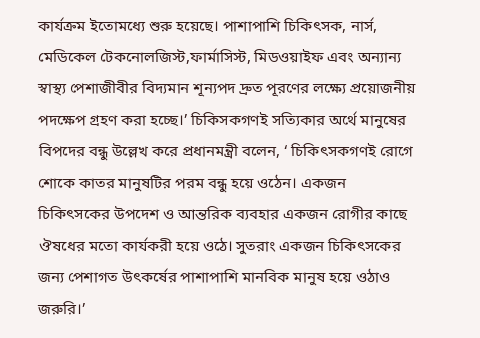কার্যক্রম ইতোমধ্যে শুরু হয়েছে। পাশাপাশি চিকিৎসক, নার্স, মেডিকেল টেকনোলজিস্ট,ফার্মাসিস্ট, মিডওয়াইফ এবং অন্যান্য স্বাস্থ্য পেশাজীবীর বিদ্যমান শূন্যপদ দ্রুত পূরণের লক্ষ্যে প্রয়োজনীয় পদক্ষেপ গ্রহণ করা হচ্ছে।’ চিকিসকগণই সত্যিকার অর্থে মানুষের বিপদের বন্ধু উল্লেখ করে প্রধানমন্ত্রী বলেন, ‘ চিকিৎসকগণই রোগে শোকে কাতর মানুষটির পরম বন্ধু হয়ে ওঠেন। একজন চিকিৎসকের উপদেশ ও আন্তরিক ব্যবহার একজন রোগীর কাছে ঔষধের মতো কার্যকরী হয়ে ওঠে। সুতরাং একজন চিকিৎসকের জন্য পেশাগত উৎকর্ষের পাশাপাশি মানবিক মানুষ হয়ে ওঠাও জরুরি।’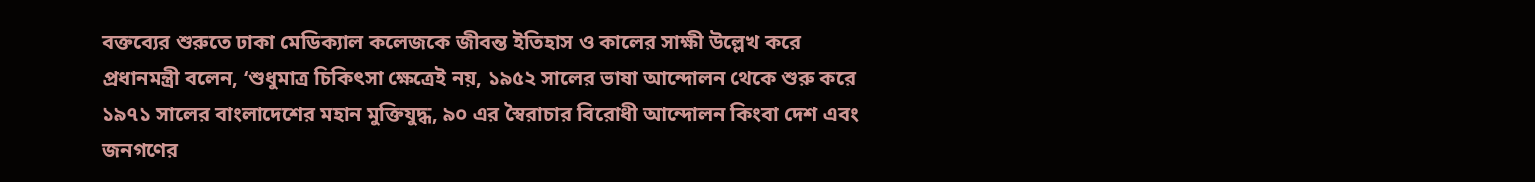বক্তব্যের শুরুতে ঢাকা মেডিক্যাল কলেজকে জীবন্ত ইতিহাস ও কালের সাক্ষী উল্লেখ করে প্রধানমন্ত্রী বলেন, ‘শুধুমাত্র চিকিৎসা ক্ষেত্রেই নয়, ১৯৫২ সালের ভাষা আন্দোলন থেকে শুরু করে ১৯৭১ সালের বাংলাদেশের মহান মুক্তিযুদ্ধ, ৯০ এর স্বৈরাচার বিরোধী আন্দোলন কিংবা দেশ এবং জনগণের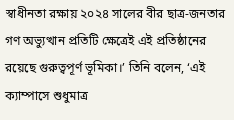স্বাধীনতা রক্ষায় ২০২৪ সালের বীর ছাত্র-জনতার গণ অভ্যুত্থান প্রতিটি ক্ষেত্রেই এই প্রতিষ্ঠানের রয়েছে গুরুত্বপূর্ণ ভূমিকা।’ তিনি বলেন, ‘এই ক্যাম্পাসে শুধুমাত্র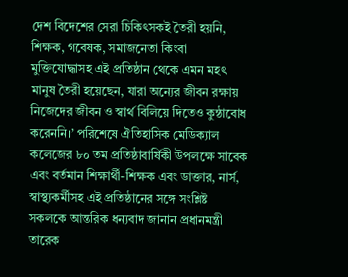দেশ বিদেশের সেরা চিকিৎসকই তৈরী হয়নি, শিক্ষক, গবেষক, সমাজনেতা কিংবা মুক্তিযোদ্ধাসহ এই প্রতিষ্ঠান থেকে এমন মহৎ মানুষ তৈরী হয়েছেন, যারা অন্যের জীবন রক্ষায় নিজেদের জীবন ও স্বার্থ বিলিয়ে দিতেও কুন্ঠাবোধ করেননি।’ পরিশেষে ঐতিহাসিক মেডিক্যাল কলেজের ৮০ তম প্রতিষ্ঠাবার্ষিকী উপলক্ষে সাবেক এবং বর্তমান শিক্ষার্থী-শিক্ষক এবং ডাক্তার, নার্স, স্বাস্থ্যকর্মীসহ এই প্রতিষ্ঠানের সঙ্গে সংশ্লিষ্ট সকলকে আন্তরিক ধন্যবাদ জানান প্রধানমন্ত্রী তারেক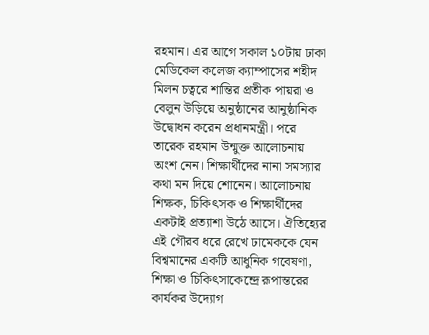রহমান। এর আগে সকাল ১০টায় ঢাকা মেডিকেল কলেজ ক্যাম্পাসের শহীদ মিলন চত্বরে শান্তির প্রতীক পায়রা ও বেলুন উড়িয়ে অনুষ্ঠানের আনুষ্ঠানিক উদ্বোধন করেন প্রধানমন্ত্রী। পরে তারেক রহমান উন্মুক্ত আলোচনায় অংশ নেন। শিক্ষার্থীদের নানা সমস্যার কথা মন দিয়ে শোনেন। আলোচনায় শিক্ষক, চিকিৎসক ও শিক্ষার্থীদের একটাই প্রত্যাশা উঠে আসে। ঐতিহ্যের এই গৌরব ধরে রেখে ঢামেককে যেন বিশ্বমানের একটি আধুনিক গবেষণা, শিক্ষা ও চিকিৎসাকেন্দ্রে রূপান্তরের কার্যকর উদ্যোগ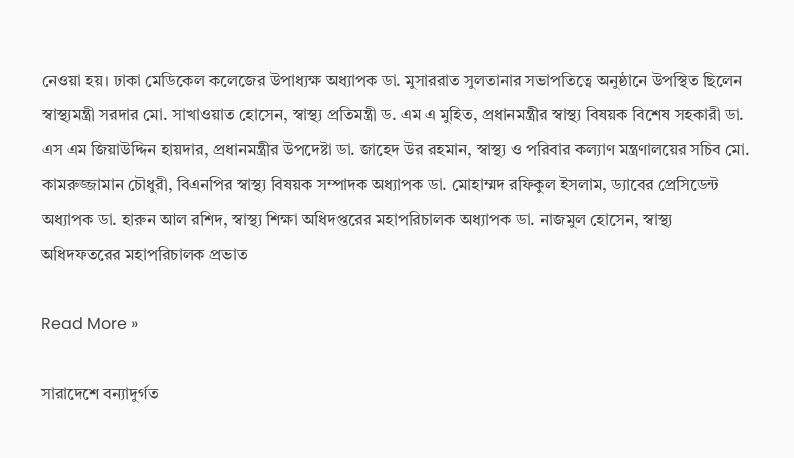নেওয়া হয়। ঢাকা মেডিকেল কলেজের উপাধ্যক্ষ অধ্যাপক ডা. মুসাররাত সুলতানার সভাপতিত্বে অনুষ্ঠানে উপস্থিত ছিলেন স্বাস্থ্যমন্ত্রী সরদার মো. সাখাওয়াত হোসেন, স্বাস্থ্য প্রতিমন্ত্রী ড. এম এ মুহিত, প্রধানমন্ত্রীর স্বাস্থ্য বিষয়ক বিশেষ সহকারী ডা. এস এম জিয়াউদ্দিন হায়দার, প্রধানমন্ত্রীর উপদেষ্টা ডা. জাহেদ উর রহমান, স্বাস্থ্য ও পরিবার কল্যাণ মন্ত্রণালয়ের সচিব মো. কামরুজ্জামান চৌধুরী, বিএনপির স্বাস্থ্য বিষয়ক সম্পাদক অধ্যাপক ডা. মোহাম্মদ রফিকুল ইসলাম, ড্যাবের প্রেসিডেন্ট অধ্যাপক ডা. হারুন আল রশিদ, স্বাস্থ্য শিক্ষা অধিদপ্তরের মহাপরিচালক অধ্যাপক ডা. নাজমুল হোসেন, স্বাস্থ্য অধিদফতরের মহাপরিচালক প্রভাত

Read More »

সারাদেশে বন্যাদুর্গত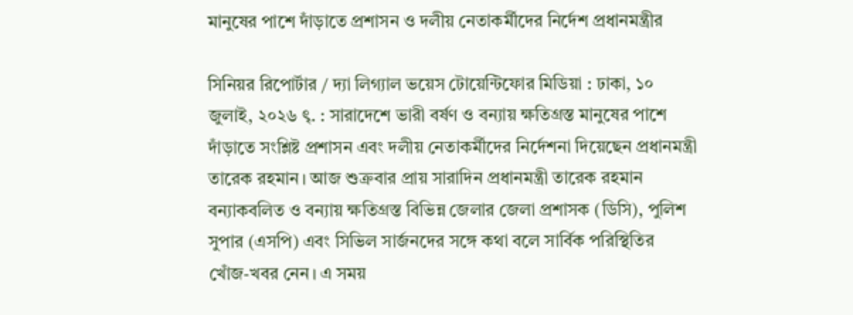মানুষের পাশে দাঁড়াতে প্রশাসন ও দলীয় নেতাকর্মীদের নির্দেশ প্রধানমন্ত্রীর

সিনিয়র রিপোর্টার / দ্যা লিগ্যাল ভয়েস টোয়েন্টিফোর মিডিয়া : ঢাকা, ১০ জুলাই, ২০২৬ ৎৃ. : সারাদেশে ভারী বর্ষণ ও বন্যায় ক্ষতিগ্রস্ত মানুষের পাশে দাঁড়াতে সংশ্লিষ্ট প্রশাসন এবং দলীয় নেতাকর্মীদের নির্দেশনা দিয়েছেন প্রধানমন্ত্রী তারেক রহমান। আজ শুক্রবার প্রায় সারাদিন প্রধানমন্ত্রী তারেক রহমান বন্যাকবলিত ও বন্যায় ক্ষতিগ্রস্ত বিভিন্ন জেলার জেলা প্রশাসক (ডিসি), পুলিশ সুপার (এসপি) এবং সিভিল সার্জনদের সঙ্গে কথা বলে সার্বিক পরিস্থিতির খোঁজ-খবর নেন। এ সময়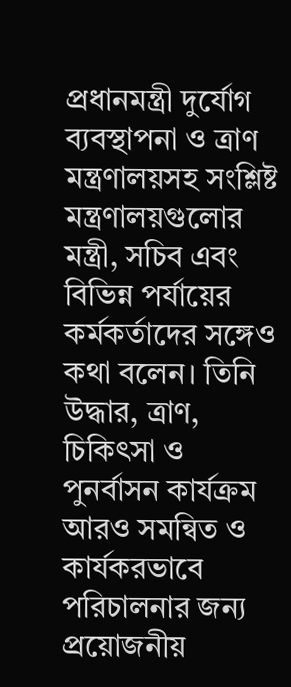প্রধানমন্ত্রী দুর্যোগ ব্যবস্থাপনা ও ত্রাণ মন্ত্রণালয়সহ সংশ্লিষ্ট মন্ত্রণালয়গুলোর মন্ত্রী, সচিব এবং বিভিন্ন পর্যায়ের কর্মকর্তাদের সঙ্গেও কথা বলেন। তিনি উদ্ধার, ত্রাণ, চিকিৎসা ও পুনর্বাসন কার্যক্রম আরও সমন্বিত ও কার্যকরভাবে পরিচালনার জন্য প্রয়োজনীয়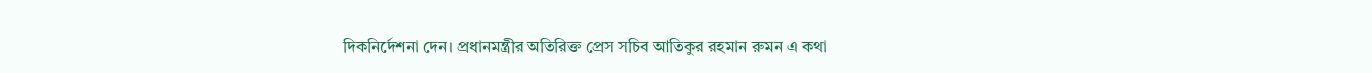দিকনির্দেশনা দেন। প্রধানমন্ত্রীর অতিরিক্ত প্রেস সচিব আতিকুর রহমান রুমন এ কথা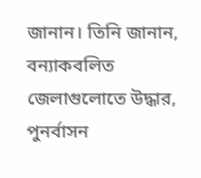জানান। তিনি জানান, বন্যাকবলিত জেলাগুলোতে উদ্ধার, পুনর্বাসন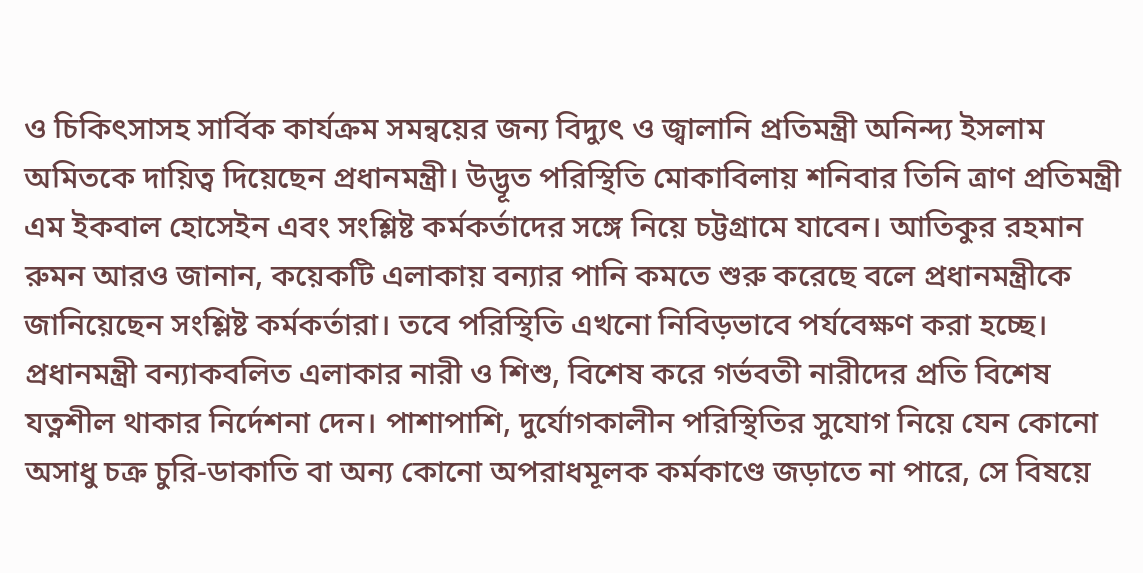ও চিকিৎসাসহ সার্বিক কার্যক্রম সমন্বয়ের জন্য বিদ্যুৎ ও জ্বালানি প্রতিমন্ত্রী অনিন্দ্য ইসলাম অমিতকে দায়িত্ব দিয়েছেন প্রধানমন্ত্রী। উদ্ভূত পরিস্থিতি মোকাবিলায় শনিবার তিনি ত্রাণ প্রতিমন্ত্রী এম ইকবাল হোসেইন এবং সংশ্লিষ্ট কর্মকর্তাদের সঙ্গে নিয়ে চট্টগ্রামে যাবেন। আতিকুর রহমান রুমন আরও জানান, কয়েকটি এলাকায় বন্যার পানি কমতে শুরু করেছে বলে প্রধানমন্ত্রীকে জানিয়েছেন সংশ্লিষ্ট কর্মকর্তারা। তবে পরিস্থিতি এখনো নিবিড়ভাবে পর্যবেক্ষণ করা হচ্ছে। প্রধানমন্ত্রী বন্যাকবলিত এলাকার নারী ও শিশু, বিশেষ করে গর্ভবতী নারীদের প্রতি বিশেষ যত্নশীল থাকার নির্দেশনা দেন। পাশাপাশি, দুর্যোগকালীন পরিস্থিতির সুযোগ নিয়ে যেন কোনো অসাধু চক্র চুরি-ডাকাতি বা অন্য কোনো অপরাধমূলক কর্মকাণ্ডে জড়াতে না পারে, সে বিষয়ে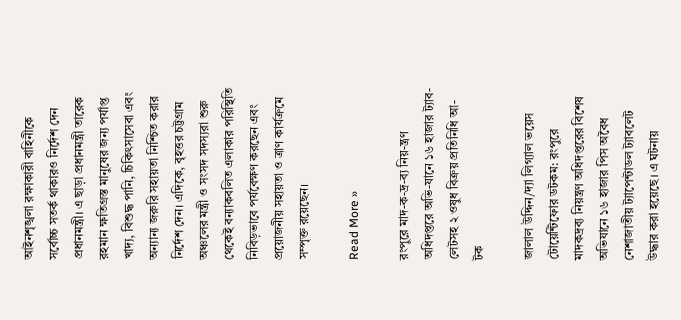আইনশৃঙ্খলা রক্ষাকারী বাহিনীকে সর্বোচ্চ সতর্ক থাকারও নির্দেশ দেন প্রধানমন্ত্রী। এ ছাড়া প্রধানমন্ত্রী তারেক রহমান ক্ষতিগ্রস্ত মানুষের জন্য পর্যাপ্ত খাদ্য, বিশুদ্ধ পানি, চিকিৎসাসেবা এবং অন্যান্য জরুরি সহায়তা নিশ্চিত করার নির্দেশ দেন। এদিকে, বৃহত্তর চট্টগ্রাম অঞ্চলের মন্ত্রী ও সংসদ সদস্যরা শুরু থেকেই বন্যাকবলিত এলাকার পরিস্থিতি নিবিড়ভাবে পর্যবেক্ষণ করছেন এবং প্রয়োজনীয় সহায়তা ও ত্রাণ কার্যক্রমে সম্পৃক্ত রয়েছেন।

Read More »

রংপুরে মাদ-ক-দ্র-ব্য নিয়-ন্ত্রণ অধিদপ্তরে অভি-যানে ১৬ হাজার ট্যাব-লেটসহ ২ ওষুধ বিক্রয় প্রতিনিধি আ-টক

জালাল উদ্দিন/দ্যা লিগ্যাল ভয়েস টোয়েন্টিফোর ডটকম: রংপুরে মাদকদ্রব্য নিয়ন্ত্রণ অধিদপ্তরের বিশেষ অভিযানে ১৬ হাজার পিস অবৈধ নেশাজাতীয় ট্যাপেন্টাডল ট্যাবলেট উদ্ধার করা হয়েছে। এ ঘটনায়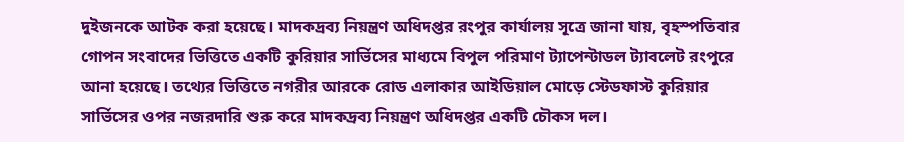দুইজনকে আটক করা হয়েছে। মাদকদ্রব্য নিয়ন্ত্রণ অধিদপ্তর রংপুর কার্যালয় সূত্রে জানা যায়, বৃহস্পতিবার গোপন সংবাদের ভিত্তিতে একটি কুরিয়ার সার্ভিসের মাধ্যমে বিপুল পরিমাণ ট্যাপেন্টাডল ট্যাবলেট রংপুরে আনা হয়েছে। তথ্যের ভিত্তিতে নগরীর আরকে রোড এলাকার আইডিয়াল মোড়ে স্টেডফাস্ট কুরিয়ার সার্ভিসের ওপর নজরদারি শুরু করে মাদকদ্রব্য নিয়ন্ত্রণ অধিদপ্তর একটি চৌকস দল।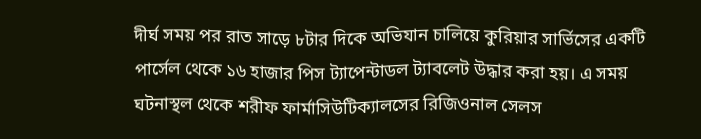দীর্ঘ সময় পর রাত সাড়ে ৮টার দিকে অভিযান চালিয়ে কুরিয়ার সার্ভিসের একটি পার্সেল থেকে ১৬ হাজার পিস ট্যাপেন্টাডল ট্যাবলেট উদ্ধার করা হয়। এ সময় ঘটনাস্থল থেকে শরীফ ফার্মাসিউটিক্যালসের রিজিওনাল সেলস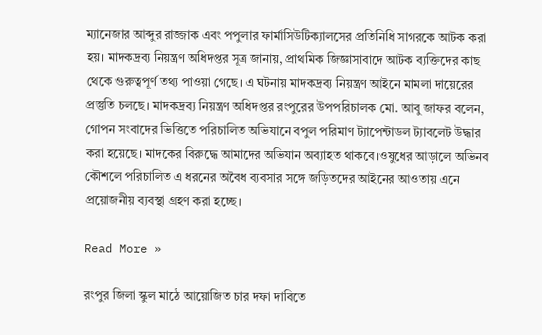ম্যানেজার আব্দুর রাজ্জাক এবং পপুলার ফার্মাসিউটিক্যালসের প্রতিনিধি সাগরকে আটক করা হয়। মাদকদ্রব্য নিয়ন্ত্রণ অধিদপ্তর সূত্র জানায়, প্রাথমিক জিজ্ঞাসাবাদে আটক ব্যক্তিদের কাছ থেকে গুরুত্বপূর্ণ তথ্য পাওয়া গেছে। এ ঘটনায় মাদকদ্রব্য নিয়ন্ত্রণ আইনে মামলা দায়েরের প্রস্তুতি চলছে। মাদকদ্রব্য নিয়ন্ত্রণ অধিদপ্তর রংপুরের উপপরিচালক মো. আবু জাফর বলেন, গোপন সংবাদের ভিত্তিতে পরিচালিত অভিযানে বপুল পরিমাণ ট্যাপেন্টাডল ট্যাবলেট উদ্ধার করা হয়েছে। মাদকের বিরুদ্ধে আমাদের অভিযান অব্যাহত থাকবে।ওষুধের আড়ালে অভিনব কৌশলে পরিচালিত এ ধরনের অবৈধ ব্যবসার সঙ্গে জড়িতদের আইনের আওতায় এনে প্রয়োজনীয় ব্যবস্থা গ্রহণ করা হচ্ছে।

Read More »

রংপুর জিলা স্কুল মাঠে আয়োজিত চার দফা দাবিতে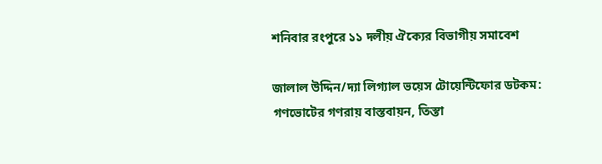শনিবার রংপুরে ১১ দলীয় ঐক্যের বিভাগীয় সমাবেশ

জালাল উদ্দিন/দ্যা লিগ্যাল ভয়েস টোয়েন্টিফোর ডটকম: গণভোটের গণরায় বাস্তবায়ন, তিস্তা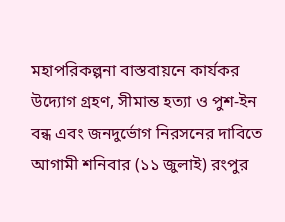মহাপরিকল্পনা বাস্তবায়নে কার্যকর উদ্যোগ গ্রহণ, সীমান্ত হত্যা ও পুশ-ইন বন্ধ এবং জনদুর্ভোগ নিরসনের দাবিতে আগামী শনিবার (১১ জুলাই) রংপুর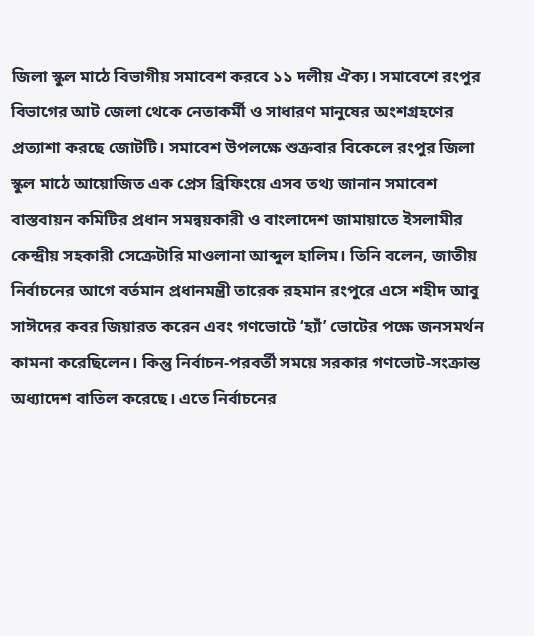জিলা স্কুল মাঠে বিভাগীয় সমাবেশ করবে ১১ দলীয় ঐক্য। সমাবেশে রংপুর বিভাগের আট জেলা থেকে নেতাকর্মী ও সাধারণ মানুষের অংশগ্রহণের প্রত্যাশা করছে জোটটি। সমাবেশ উপলক্ষে শুক্রবার বিকেলে রংপুর জিলা স্কুল মাঠে আয়োজিত এক প্রেস ব্রিফিংয়ে এসব তথ্য জানান সমাবেশ বাস্তবায়ন কমিটির প্রধান সমন্বয়কারী ও বাংলাদেশ জামায়াতে ইসলামীর কেন্দ্রীয় সহকারী সেক্রেটারি মাওলানা আব্দুল হালিম। তিনি বলেন, জাতীয় নির্বাচনের আগে বর্তমান প্রধানমন্ত্রী তারেক রহমান রংপুরে এসে শহীদ আবু সাঈদের কবর জিয়ারত করেন এবং গণভোটে ‘হ্যাঁ’ ভোটের পক্ষে জনসমর্থন কামনা করেছিলেন। কিন্তু নির্বাচন-পরবর্তী সময়ে সরকার গণভোট-সংক্রান্ত অধ্যাদেশ বাতিল করেছে। এতে নির্বাচনের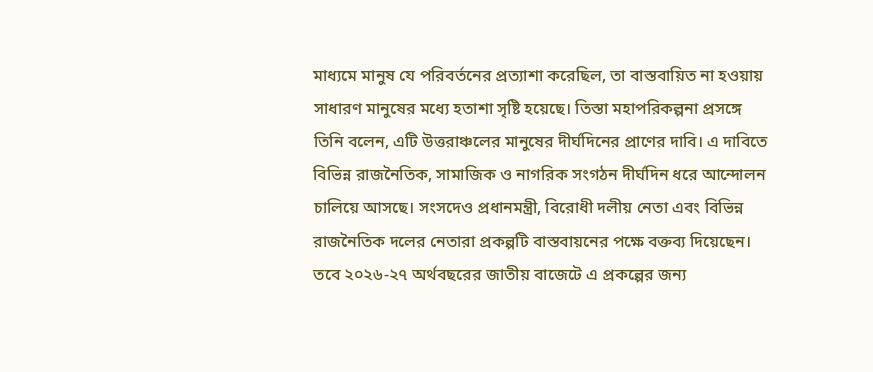মাধ্যমে মানুষ যে পরিবর্তনের প্রত্যাশা করেছিল, তা বাস্তবায়িত না হওয়ায় সাধারণ মানুষের মধ্যে হতাশা সৃষ্টি হয়েছে। তিস্তা মহাপরিকল্পনা প্রসঙ্গে তিনি বলেন, এটি উত্তরাঞ্চলের মানুষের দীর্ঘদিনের প্রাণের দাবি। এ দাবিতে বিভিন্ন রাজনৈতিক, সামাজিক ও নাগরিক সংগঠন দীর্ঘদিন ধরে আন্দোলন চালিয়ে আসছে। সংসদেও প্রধানমন্ত্রী, বিরোধী দলীয় নেতা এবং বিভিন্ন রাজনৈতিক দলের নেতারা প্রকল্পটি বাস্তবায়নের পক্ষে বক্তব্য দিয়েছেন। তবে ২০২৬-২৭ অর্থবছরের জাতীয় বাজেটে এ প্রকল্পের জন্য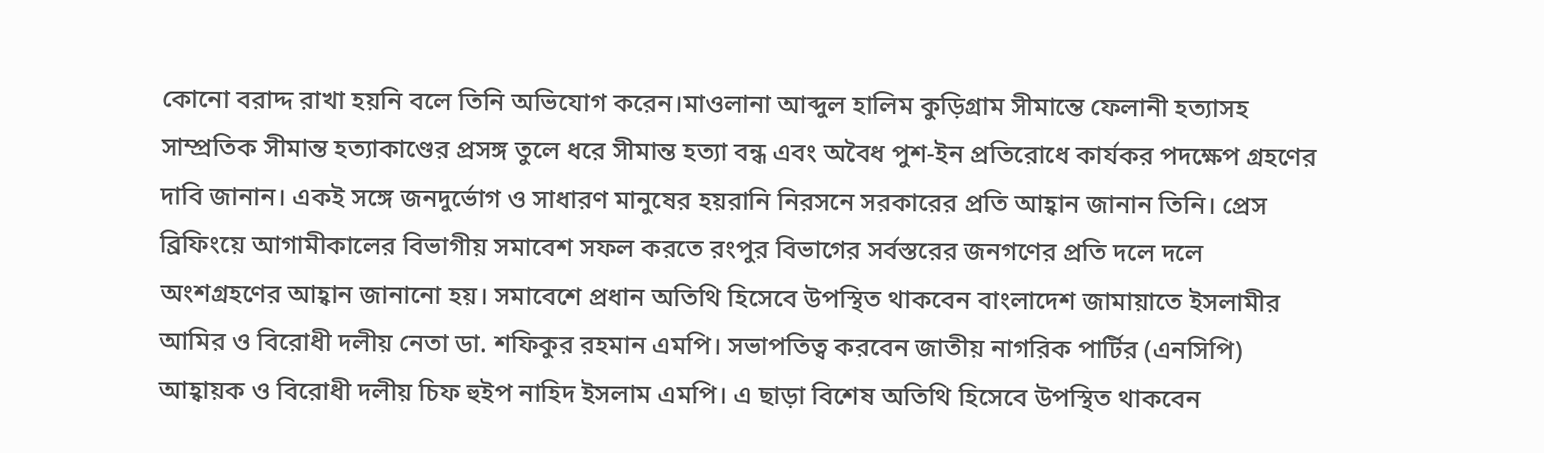কোনো বরাদ্দ রাখা হয়নি বলে তিনি অভিযোগ করেন।মাওলানা আব্দুল হালিম কুড়িগ্রাম সীমান্তে ফেলানী হত্যাসহ সাম্প্রতিক সীমান্ত হত্যাকাণ্ডের প্রসঙ্গ তুলে ধরে সীমান্ত হত্যা বন্ধ এবং অবৈধ পুশ-ইন প্রতিরোধে কার্যকর পদক্ষেপ গ্রহণের দাবি জানান। একই সঙ্গে জনদুর্ভোগ ও সাধারণ মানুষের হয়রানি নিরসনে সরকারের প্রতি আহ্বান জানান তিনি। প্রেস ব্রিফিংয়ে আগামীকালের বিভাগীয় সমাবেশ সফল করতে রংপুর বিভাগের সর্বস্তরের জনগণের প্রতি দলে দলে অংশগ্রহণের আহ্বান জানানো হয়। সমাবেশে প্রধান অতিথি হিসেবে উপস্থিত থাকবেন বাংলাদেশ জামায়াতে ইসলামীর আমির ও বিরোধী দলীয় নেতা ডা. শফিকুর রহমান এমপি। সভাপতিত্ব করবেন জাতীয় নাগরিক পার্টির (এনসিপি) আহ্বায়ক ও বিরোধী দলীয় চিফ হুইপ নাহিদ ইসলাম এমপি। এ ছাড়া বিশেষ অতিথি হিসেবে উপস্থিত থাকবেন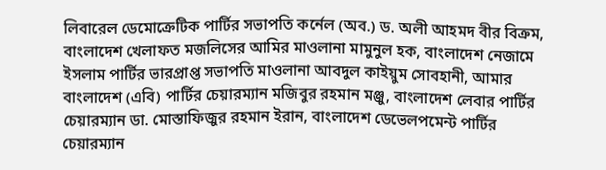লিবারেল ডেমোক্রেটিক পার্টির সভাপতি কর্নেল (অব.) ড. অলী আহমদ বীর বিক্রম, বাংলাদেশ খেলাফত মজলিসের আমির মাওলানা মামুনুল হক, বাংলাদেশ নেজামে ইসলাম পার্টির ভারপ্রাপ্ত সভাপতি মাওলানা আবদুল কাইয়ুম সোবহানী, আমার বাংলাদেশ (এবি) পার্টির চেয়ারম্যান মজিবুর রহমান মঞ্জু, বাংলাদেশ লেবার পার্টির চেয়ারম্যান ডা. মোস্তাফিজুর রহমান ইরান, বাংলাদেশ ডেভেলপমেন্ট পার্টির চেয়ারম্যান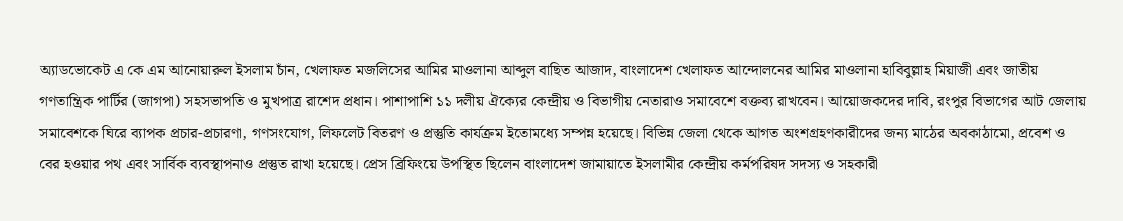অ্যাডভোকেট এ কে এম আনোয়ারুল ইসলাম চাঁন, খেলাফত মজলিসের আমির মাওলানা আব্দুল বাছিত আজাদ, বাংলাদেশ খেলাফত আন্দোলনের আমির মাওলানা হাবিবুল্লাহ মিয়াজী এবং জাতীয় গণতান্ত্রিক পার্টির (জাগপা) সহসভাপতি ও মুখপাত্র রাশেদ প্রধান। পাশাপাশি ১১ দলীয় ঐক্যের কেন্দ্রীয় ও বিভাগীয় নেতারাও সমাবেশে বক্তব্য রাখবেন। আয়োজকদের দাবি, রংপুর বিভাগের আট জেলায় সমাবেশকে ঘিরে ব্যাপক প্রচার-প্রচারণা, গণসংযোগ, লিফলেট বিতরণ ও প্রস্তুতি কার্যক্রম ইতোমধ্যে সম্পন্ন হয়েছে। বিভিন্ন জেলা থেকে আগত অংশগ্রহণকারীদের জন্য মাঠের অবকাঠামো, প্রবেশ ও বের হওয়ার পথ এবং সার্বিক ব্যবস্থাপনাও প্রস্তুত রাখা হয়েছে। প্রেস ব্রিফিংয়ে উপস্থিত ছিলেন বাংলাদেশ জামায়াতে ইসলামীর কেন্দ্রীয় কর্মপরিষদ সদস্য ও সহকারী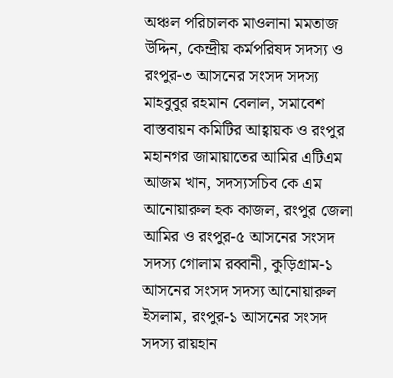অঞ্চল পরিচালক মাওলানা মমতাজ উদ্দিন, কেন্দ্রীয় কর্মপরিষদ সদস্য ও রংপুর-৩ আসনের সংসদ সদস্য মাহবুবুর রহমান বেলাল, সমাবেশ বাস্তবায়ন কমিটির আহ্বায়ক ও রংপুর মহানগর জামায়াতের আমির এটিএম আজম খান, সদস্যসচিব কে এম আনোয়ারুল হক কাজল, রংপুর জেলা আমির ও রংপুর-৫ আসনের সংসদ সদস্য গোলাম রব্বানী, কুড়িগ্রাম-১ আসনের সংসদ সদস্য আনোয়ারুল ইসলাম, রংপুর-১ আসনের সংসদ সদস্য রায়হান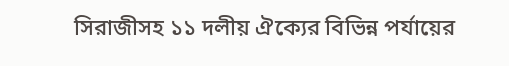সিরাজীসহ ১১ দলীয় ঐক্যের বিভিন্ন পর্যায়ের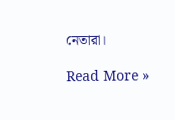নেতারা।

Read More »